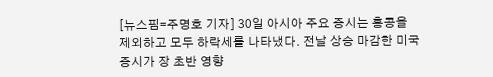[뉴스핌=주명호 기자] 30일 아시아 주요 증시는 홍콩을 제외하고 모두 하락세를 나타냈다. 전날 상승 마감한 미국증시가 장 초반 영향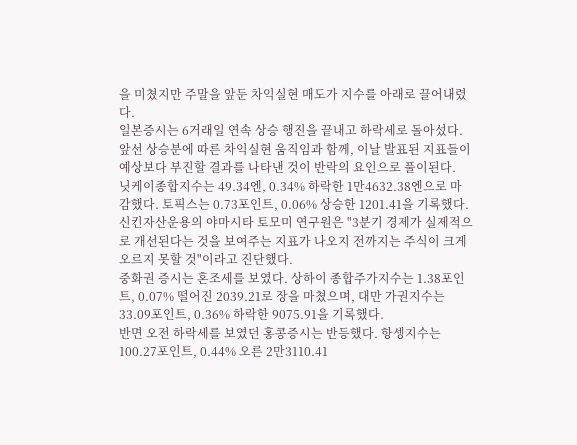을 미쳤지만 주말을 앞둔 차익실현 매도가 지수를 아래로 끌어내렸다.
일본증시는 6거래일 연속 상승 행진을 끝내고 하락세로 돌아섰다. 앞선 상승분에 따른 차익실현 움직임과 함께, 이날 발표된 지표들이 예상보다 부진할 결과를 나타낸 것이 반락의 요인으로 풀이된다.
닛케이종합지수는 49.34엔, 0.34% 하락한 1만4632.38엔으로 마감했다. 토픽스는 0.73포인트, 0.06% 상승한 1201.41을 기록했다.
신킨자산운용의 야마시타 토모미 연구원은 "3분기 경제가 실제적으로 개선된다는 것을 보여주는 지표가 나오지 전까지는 주식이 크게 오르지 못할 것"이라고 진단했다.
중화권 증시는 혼조세를 보였다. 상하이 종합주가지수는 1.38포인트, 0.07% 떨어진 2039.21로 장을 마쳤으며, 대만 가권지수는 33.09포인트, 0.36% 하락한 9075.91을 기록했다.
반면 오전 하락세를 보였던 홍콩증시는 반등했다. 항셍지수는 100.27포인트, 0.44% 오른 2만3110.41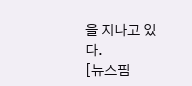을 지나고 있다.
[뉴스핌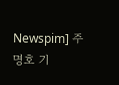Newspim] 주명호 기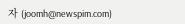자 (joomh@newspim.com)